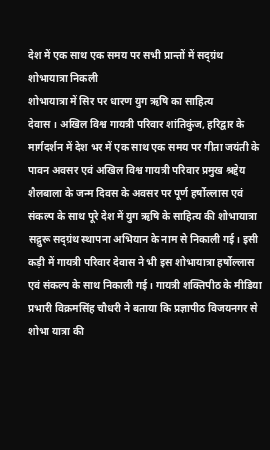देश में एक साथ एक समय पर सभी प्रान्तों में सद्ग्रंथ शोभायात्रा निकली
शोभायात्रा में सिर पर धारण युग ऋषि का साहित्य
देवास । अखिल विश्व गायत्री परिवार शांतिकुंज, हरिद्वार के मार्गदर्शन में देश भर में एक साथ एक समय पर गीता जयंती के पावन अवसर एवं अखिल विश्व गायत्री परिवार प्रमुख श्रद्देय शैलबाला के जन्म दिवस के अवसर पर पूर्ण हर्षोल्लास एवं संकल्प के साथ पूरे देश में युग ऋषि के साहित्य की शोभायात्रा सद्गुरू सद्ग्रंथ स्थापना अभियान के नाम से निकाली गई। इसी कड़ी में गायत्री परिवार देवास ने भी इस शोभायात्रा हर्षोल्लास एवं संकल्प के साथ निकाली गई। गायत्री शक्तिपीठ के मीडिया प्रभारी विक्रमसिंह चौधरी ने बताया कि प्रज्ञापीठ विजयनगर से शोभा यात्रा की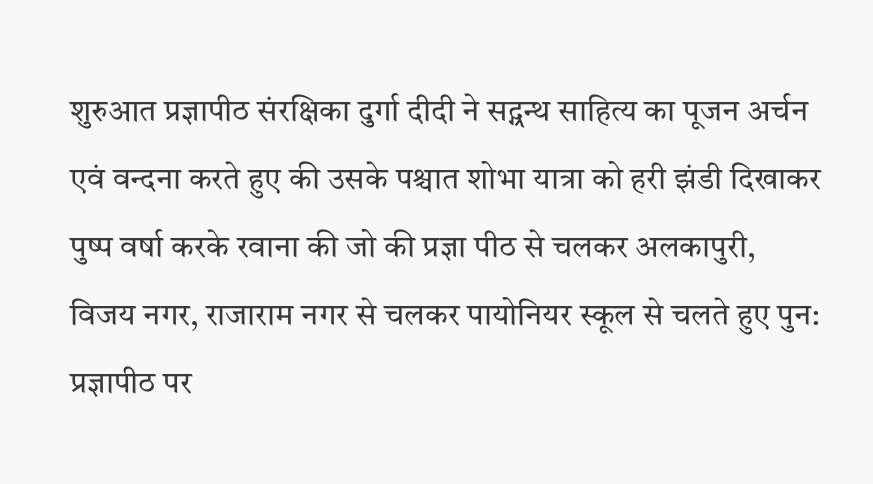शुरुआत प्रज्ञापीठ संरक्षिका दुर्गा दीदी ने सद्ग्रन्थ साहित्य का पूजन अर्चन एवं वन्दना करते हुए की उसके पश्चात शोभा यात्रा को हरी झंडी दिखाकर पुष्प वर्षा करके रवाना की जो की प्रज्ञा पीठ से चलकर अलकापुरी, विजय नगर, राजाराम नगर से चलकर पायोनियर स्कूल से चलते हुए पुन: प्रज्ञापीठ पर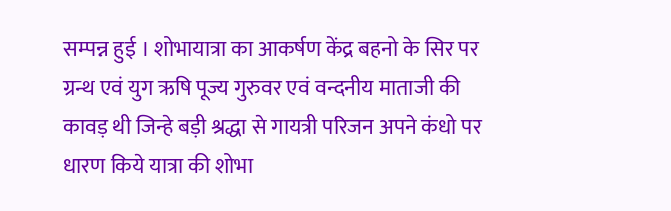सम्पन्न हुई । शोभायात्रा का आकर्षण केंद्र बहनो के सिर पर ग्रन्थ एवं युग ऋषि पूज्य गुरुवर एवं वन्दनीय माताजी की कावड़ थी जिन्हे बड़ी श्रद्धा से गायत्री परिजन अपने कंधो पर धारण किये यात्रा की शोभा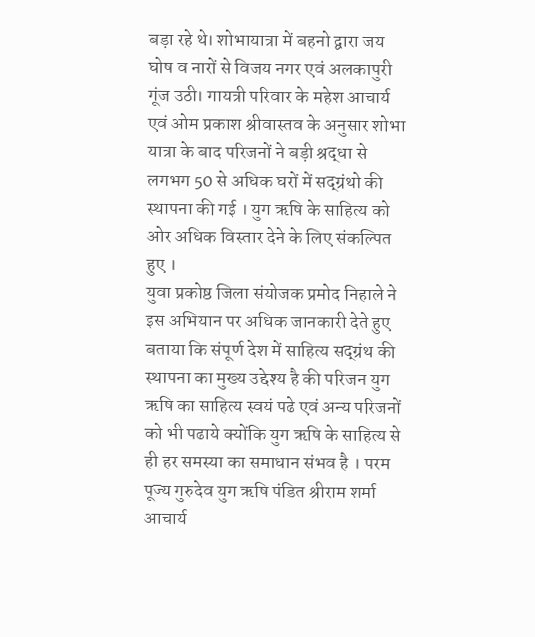बड़ा रहे थे। शोभायात्रा में बहनो द्वारा जय घोष व नारों से विजय नगर एवं अलकापुरी गूंज उठी। गायत्री परिवार के महेश आचार्य एवं ओम प्रकाश श्रीवास्तव के अनुसार शोभा यात्रा के बाद परिजनों ने बड़ी श्रद्धा से लगभग 50 से अधिक घरों में सद्ग्रंथो की स्थापना की गई । युग ऋषि के साहित्य को ओर अधिक विस्तार देने के लिए संकल्पित हुए ।
युवा प्रकोष्ठ जिला संयोजक प्रमोद निहाले ने इस अभियान पर अधिक जानकारी देते हुए बताया कि संपूर्ण देश में साहित्य सद्ग्रंथ की स्थापना का मुख्य उद्देश्य है की परिजन युग ऋषि का साहित्य स्वयं पढे एवं अन्य परिजनों को भी पढाये क्योंकि युग ऋषि के साहित्य से ही हर समस्या का समाधान संभव है । परम पूज्य गुरुदेव युग ऋषि पंडित श्रीराम शर्मा आचार्य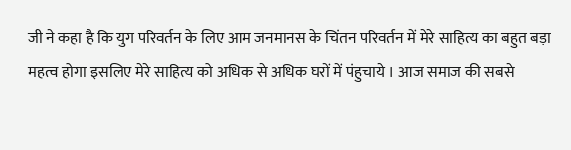जी ने कहा है कि युग परिवर्तन के लिए आम जनमानस के चिंतन परिवर्तन में मेरे साहित्य का बहुत बड़ा महत्व होगा इसलिए मेरे साहित्य को अधिक से अधिक घरों में पंहुचाये । आज समाज की सबसे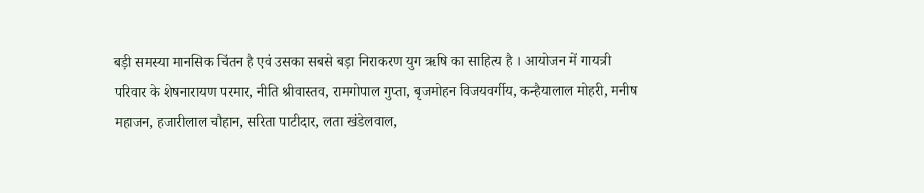बड़ी समस्या मानसिक चिंतन है एवं उसका सबसे बड़ा निराकरण युग ऋषि का साहित्य है । आयोजन में गायत्री परिवार के शेषनारायण परमार, नीति श्रीवास्तव, रामगोपाल गुप्ता, बृजमोहन विजयवर्गीय, कन्हैयालाल मोहरी, मनीष महाजन, हजारीलाल चौहान, सरिता पाटीदार, लता खंडेलवाल,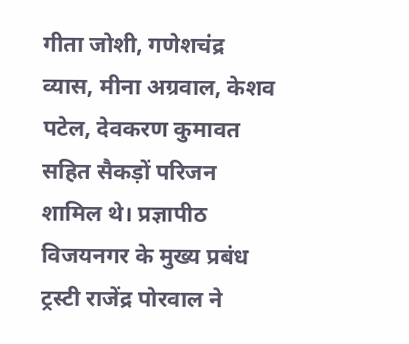गीता जोशी, गणेशचंद्र व्यास, मीना अग्रवाल, केशव पटेल, देवकरण कुमावत सहित सैकड़ों परिजन शामिल थे। प्रज्ञापीठ विजयनगर के मुख्य प्रबंध ट्रस्टी राजेंद्र पोरवाल ने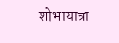शोभायात्रा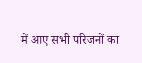में आए सभी परिजनों का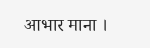आभार माना ।